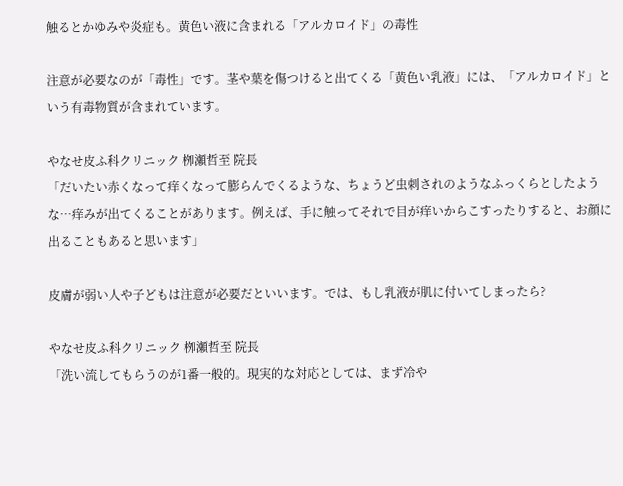触るとかゆみや炎症も。黄色い液に含まれる「アルカロイド」の毒性

注意が必要なのが「毒性」です。茎や葉を傷つけると出てくる「黄色い乳液」には、「アルカロイド」という有毒物質が含まれています。

やなせ皮ふ科クリニック 栁瀬哲至 院長
「だいたい赤くなって痒くなって膨らんでくるような、ちょうど虫刺されのようなふっくらとしたような…痒みが出てくることがあります。例えば、手に触ってそれで目が痒いからこすったりすると、お顔に出ることもあると思います」

皮膚が弱い人や子どもは注意が必要だといいます。では、もし乳液が肌に付いてしまったら?

やなせ皮ふ科クリニック 栁瀬哲至 院長
「洗い流してもらうのが1番一般的。現実的な対応としては、まず冷や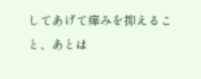してあげて痒みを抑えること、あとは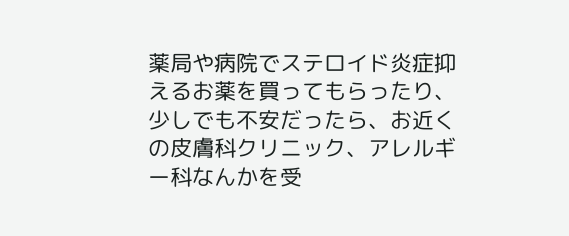薬局や病院でステロイド炎症抑えるお薬を買ってもらったり、少しでも不安だったら、お近くの皮膚科クリニック、アレルギー科なんかを受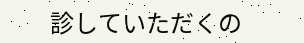診していただくの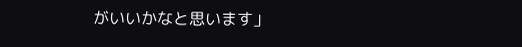がいいかなと思います」